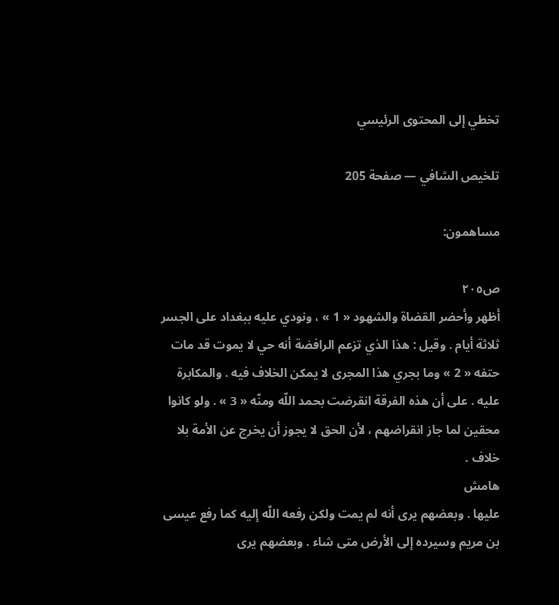تخطي إلى المحتوى الرئيسي

تلخيص الشافي — صفحة 205

مساهمون:

ص٢٠٥
أظهر وأحضر القضاة والشهود « 1 » ، ونودي عليه ببغداد على الجسر ثلاثة أيام . وقيل : هذا الذي تزعم الرافضة أنه حي لا يموت قد مات حتفه « 2 » وما بجري هذا المجرى لا يمكن الخلاف فيه . والمكابرة عليه . على أن هذه الفرقة انقرضت بحمد اللّه ومنّه « 3 » . ولو كانوا محقين لما جاز انقراضهم ، لأن الحق لا يجوز أن يخرج عن الأمة بلا خلاف .
هامش
عليها . وبعضهم يرى أنه لم يمت ولكن رفعه اللّه إليه كما رفع عيسى بن مريم وسيرده إلى الأرض متى شاء . وبعضهم يرى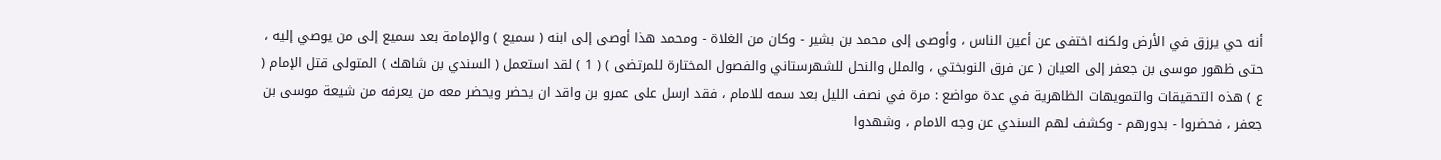أنه حي يرزق في الأرض ولكنه اختفى عن أعين الناس ، وأوصى إلى محمد بن بشير - وكان من الغلاة - ومحمد هذا أوصى إلى ابنه ( سميع ) والإمامة بعد سميع إلى من يوصي إليه ، حتى ظهور موسى بن جعفر إلى العيان ( عن فرق النوبختي ، والملل والنحل للشهرستاني والفصول المختارة للمرتضى ) ( 1 ) لقد استعمل ( السندي بن شاهك ) المتولى قتل الإمام ( ع ) هذه التحقيقات والتمويهات الظاهرية في عدة مواضع : مرة في نصف الليل بعد سمه للامام ، فقد ارسل على عمرو بن واقد ان يحضر ويحضر معه من يعرفه من شيعة موسى بن جعفر ، فحضروا - بدورهم - وكشف لهم السندي عن وجه الامام ، وشهدوا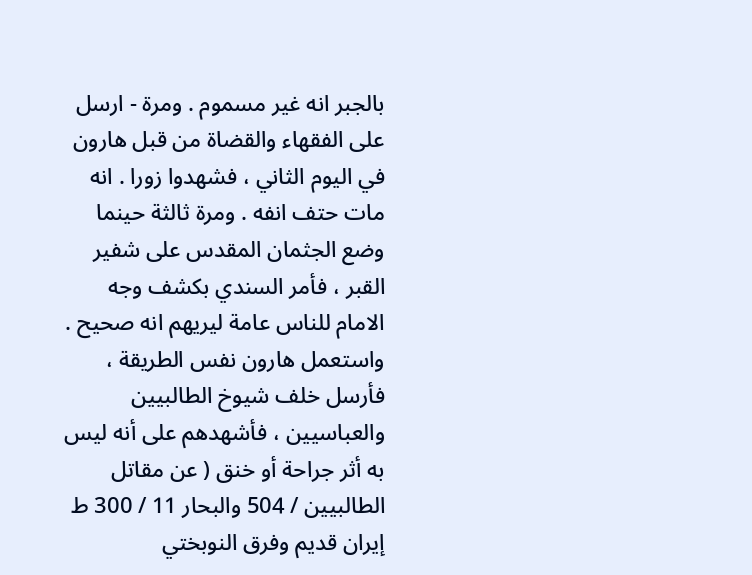بالجبر انه غير مسموم . ومرة - ارسل على الفقهاء والقضاة من قبل هارون في اليوم الثاني ، فشهدوا زورا . انه مات حتف انفه . ومرة ثالثة حينما وضع الجثمان المقدس على شفير القبر ، فأمر السندي بكشف وجه الامام للناس عامة ليريهم انه صحيح . واستعمل هارون نفس الطريقة ، فأرسل خلف شيوخ الطالبيين والعباسيين ، فأشهدهم على أنه ليس به أثر جراحة أو خنق ( عن مقاتل الطالبيين / 504 والبحار 11 / 300 ط إيران قديم وفرق النوبختي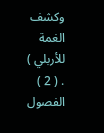وكشف الغمة للأربلي ) . ( 2 ) الفصول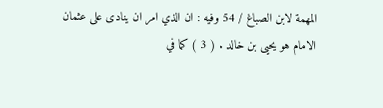المهمة لابن الصباغ / 54 وفيه : ان الذي امر ان ينادى على عثمان الامام هو يحيى بن خالد . ( 3 ) كما في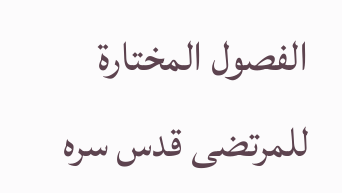الفصول المختارة للمرتضى قدس سره